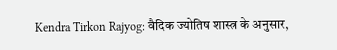Kendra Tirkon Rajyog: वैदिक ज्योतिष शास्त्र के अनुसार,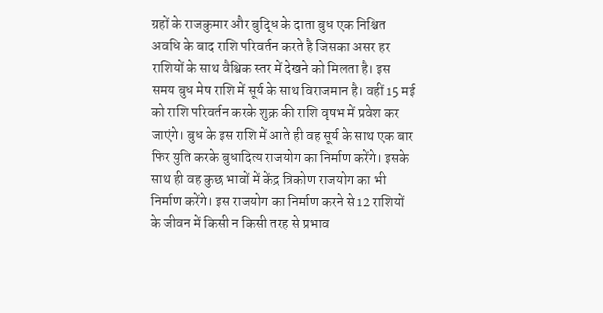ग्रहों के राजकुमार और बुद्धि के दाता बुध एक निश्चित अवधि के बाद राशि परिवर्तन करते है जिसका असर हर राशियों के साथ वैश्विक स्तर में देखने को मिलता है। इस समय बुध मेष राशि में सूर्य के साथ विराजमान है। वहीं 15 मई को राशि परिवर्तन करके शुक्र की राशि वृषभ में प्रवेश कर जाएंगे। बुध के इस राशि में आते ही वह सूर्य के साथ एक बार फिर युति करके बुधादित्य राजयोग का निर्माण करेंगे। इसके साथ ही वह कुछ भावों में केंद्र त्रिकोण राजयोग का भी निर्माण करेंगे। इस राजयोग का निर्माण करने से 12 राशियों के जीवन में किसी न किसी तरह से प्रभाव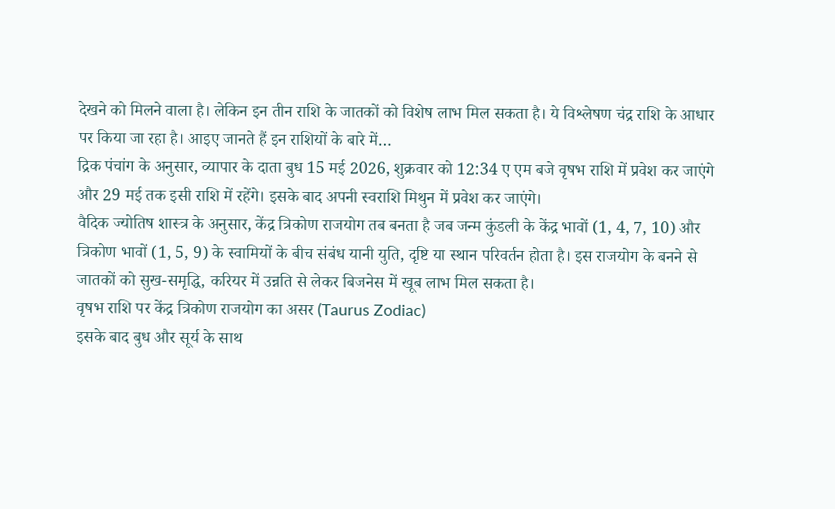देखने को मिलने वाला है। लेकिन इन तीन राशि के जातकों को विशेष लाभ मिल सकता है। ये विश्लेषण चंद्र राशि के आधार पर किया जा रहा है। आइए जानते हैं इन राशियों के बारे में…
द्रिक पंचांग के अनुसार, व्यापार के दाता बुध 15 मई 2026, शुक्रवार को 12:34 ए एम बजे वृषभ राशि में प्रवेश कर जाएंगे और 29 मई तक इसी राशि में रहेंगे। इसके बाद अपनी स्वराशि मिथुन में प्रवेश कर जाएंगे।
वैदिक ज्योतिष शास्त्र के अनुसार, केंद्र त्रिकोण राजयोग तब बनता है जब जन्म कुंडली के केंद्र भावों (1, 4, 7, 10) और त्रिकोण भावों (1, 5, 9) के स्वामियों के बीच संबंध यानी युति, दृष्टि या स्थान परिवर्तन होता है। इस राजयोग के बनने से जातकों को सुख-समृद्धि, करियर में उन्नति से लेकर बिजनेस में खूब लाभ मिल सकता है।
वृषभ राशि पर केंद्र त्रिकोण राजयोग का असर (Taurus Zodiac)
इसके बाद बुध और सूर्य के साथ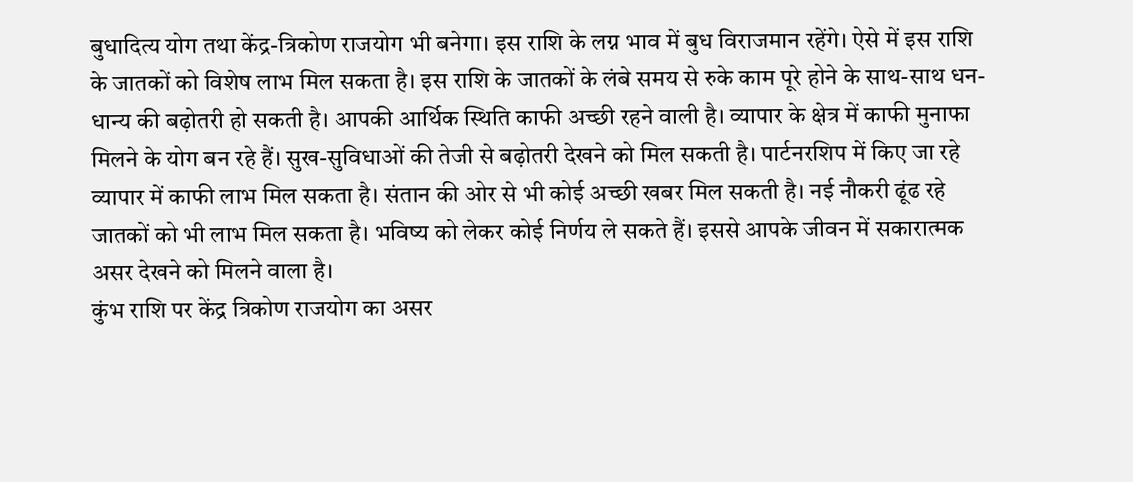बुधादित्य योग तथा केंद्र-त्रिकोण राजयोग भी बनेगा। इस राशि के लग्न भाव में बुध विराजमान रहेंगे। ऐसे में इस राशि के जातकों को विशेष लाभ मिल सकता है। इस राशि के जातकों के लंबे समय से रुके काम पूरे होने के साथ-साथ धन-धान्य की बढ़ोतरी हो सकती है। आपकी आर्थिक स्थिति काफी अच्छी रहने वाली है। व्यापार के क्षेत्र में काफी मुनाफा मिलने के योग बन रहे हैं। सुख-सुविधाओं की तेजी से बढ़ोतरी देखने को मिल सकती है। पार्टनरशिप में किए जा रहे व्यापार में काफी लाभ मिल सकता है। संतान की ओर से भी कोई अच्छी खबर मिल सकती है। नई नौकरी ढूंढ रहे जातकों को भी लाभ मिल सकता है। भविष्य को लेकर कोई निर्णय ले सकते हैं। इससे आपके जीवन में सकारात्मक असर देखने को मिलने वाला है।
कुंभ राशि पर केंद्र त्रिकोण राजयोग का असर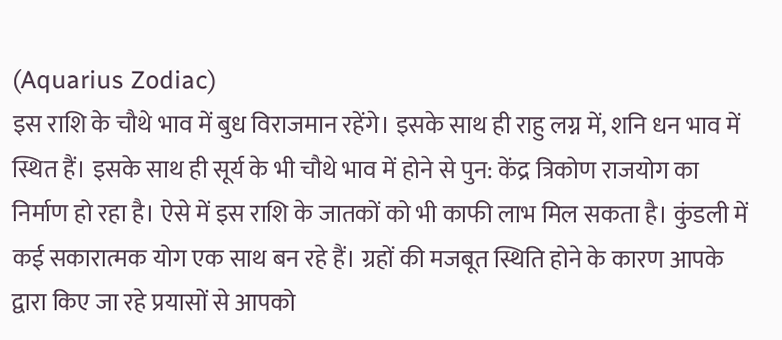(Aquarius Zodiac)
इस राशि के चौथे भाव में बुध विराजमान रहेंगे। इसके साथ ही राहु लग्न में, शनि धन भाव में स्थित हैं। इसके साथ ही सूर्य के भी चौथे भाव में होने से पुन: केंद्र त्रिकोण राजयोग का निर्माण हो रहा है। ऐसे में इस राशि के जातकों को भी काफी लाभ मिल सकता है। कुंडली में कई सकारात्मक योग एक साथ बन रहे हैं। ग्रहों की मजबूत स्थिति होने के कारण आपके द्वारा किए जा रहे प्रयासों से आपको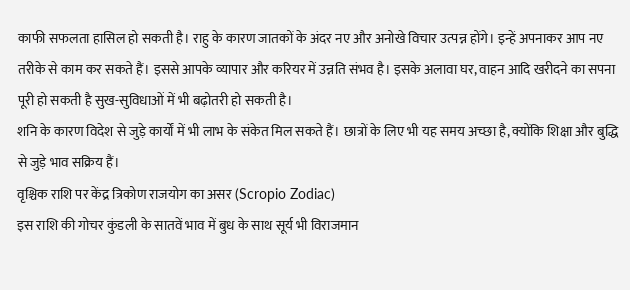काफी सफलता हासिल हो सकती है। राहु के कारण जातकों के अंदर नए और अनोखे विचार उत्पन्न होंगे। इन्हें अपनाकर आप नए तरीके से काम कर सकते हैं। इससे आपके व्यापार और करियर में उन्नति संभव है। इसके अलावा घर, वाहन आदि खरीदने का सपना पूरी हो सकती है सुख-सुविधाओं में भी बढ़ोतरी हो सकती है।
शनि के कारण विदेश से जुड़े कार्यों में भी लाभ के संकेत मिल सकते हैं। छात्रों के लिए भी यह समय अच्छा है, क्योंकि शिक्षा और बुद्धि से जुड़े भाव सक्रिय हैं।
वृश्चिक राशि पर केंद्र त्रिकोण राजयोग का असर (Scropio Zodiac)
इस राशि की गोचर कुंडली के सातवें भाव में बुध के साथ सूर्य भी विराजमान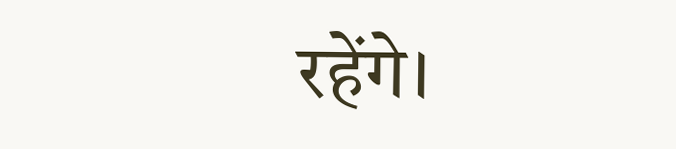रहेंगे।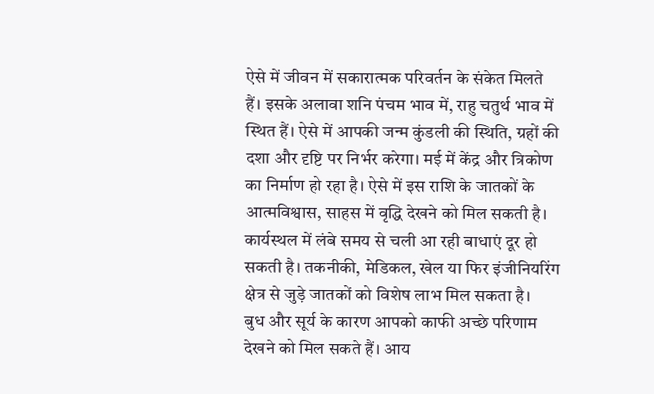ऐसे में जीवन में सकारात्मक परिवर्तन के संकेत मिलते हैं। इसके अलावा शनि पंचम भाव में, राहु चतुर्थ भाव में स्थित हैं। ऐसे में आपकी जन्म कुंडली की स्थिति, ग्रहों की दशा और दृष्टि पर निर्भर करेगा। मई में केंद्र और त्रिकोण का निर्माण हो रहा है। ऐसे में इस राशि के जातकों के आत्मविश्वास, साहस में वृद्धि देखने को मिल सकती है। कार्यस्थल में लंबे समय से चली आ रही बाधाएं दूर हो सकती है। तकनीकी, मेडिकल, खेल या फिर इंजीनियरिंग क्षेत्र से जुड़े जातकों को विशेष लाभ मिल सकता है।
बुध और सूर्य के कारण आपको काफी अच्छे परिणाम देखने को मिल सकते हैं। आय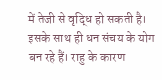में तेजी से वृद्धि हो सकती है। इसके साथ ही धन संचय के योग बन रहे हैं। राहु के कारण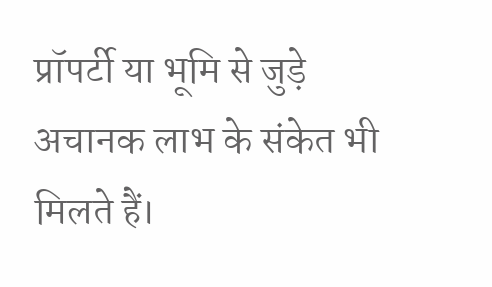प्रॉपर्टी या भूमि से जुड़े अचानक लाभ के संकेत भी मिलते हैं।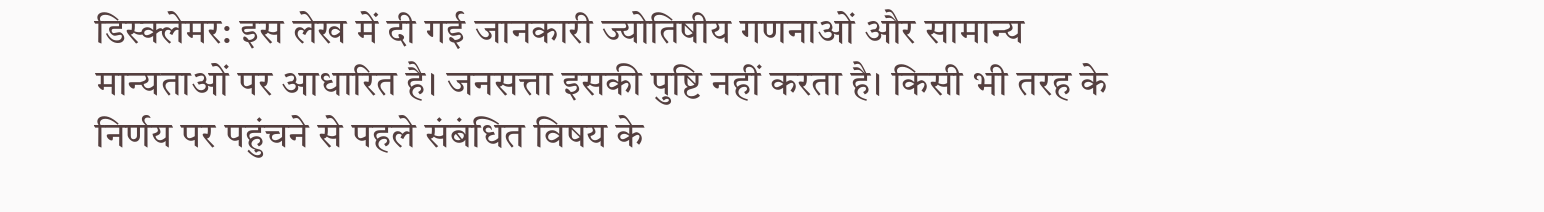डिस्क्लेमर: इस लेख में दी गई जानकारी ज्योतिषीय गणनाओं और सामान्य मान्यताओं पर आधारित है। जनसत्ता इसकी पुष्टि नहीं करता है। किसी भी तरह के निर्णय पर पहुंचने से पहले संबंधित विषय के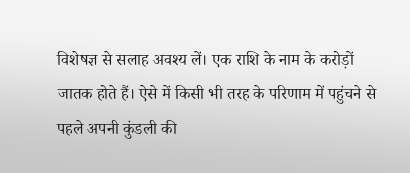विशेषज्ञ से सलाह अवश्य लें। एक राशि के नाम के करोड़ों जातक होते हैं। ऐसे में किसी भी तरह के परिणाम में पहुंचने से पहले अपनी कुंडली की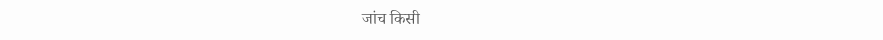जांच किसी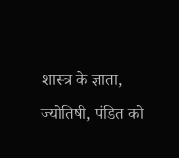शास्त्र के ज्ञाता, ज्योतिषी, पंडित को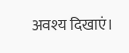अवश्य दिखाएं।